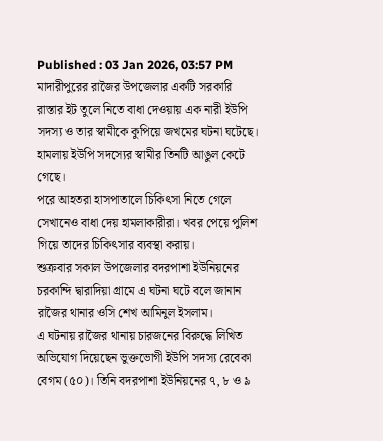Published : 03 Jan 2026, 03:57 PM
মাদারীপুরের রাজৈর উপজেলার একটি সরকারি রাস্তার ইট তুলে নিতে বাধা দেওয়ায় এক নারী ইউপি সদস্য ও তার স্বামীকে কুপিয়ে জখমের ঘটনা ঘটেছে। হামলায় ইউপি সদস্যের স্বামীর তিনটি আঙুল কেটে গেছে।
পরে আহতরা হাসপাতালে চিকিৎসা নিতে গেলে সেখানেও বাধা দেয় হামলাকারীরা। খবর পেয়ে পুলিশ গিয়ে তাদের চিকিৎসার ব্যবস্থা করায়।
শুক্রবার সকাল উপজেলার বদরপাশা ইউনিয়নের চরকান্দি দ্বারাদিয়া গ্রামে এ ঘটনা ঘটে বলে জানান রাজৈর থানার ওসি শেখ আমিনুল ইসলাম।
এ ঘটনায় রাজৈর থানায় চারজনের বিরুদ্ধে লিখিত অভিযোগ দিয়েছেন ভুক্তভোগী ইউপি সদস্য রেবেকা বেগম (৫০)। তিনি বদরপাশা ইউনিয়নের ৭, ৮ ও ৯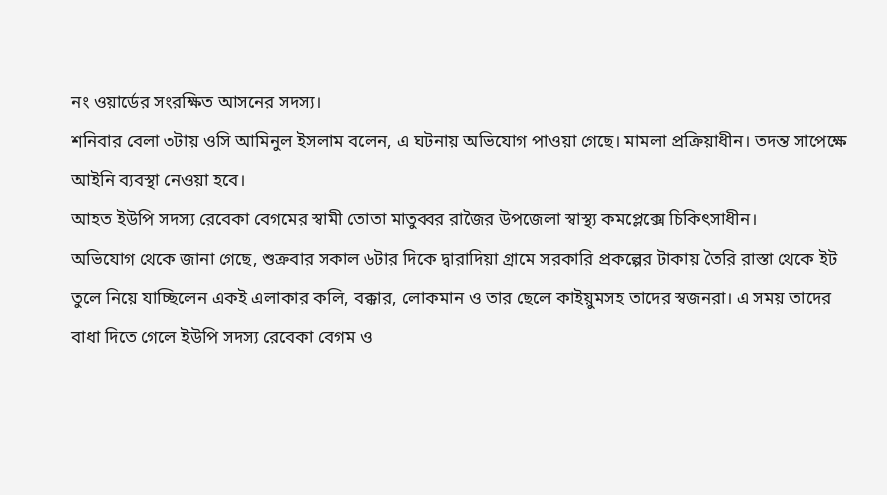নং ওয়ার্ডের সংরক্ষিত আসনের সদস্য।
শনিবার বেলা ৩টায় ওসি আমিনুল ইসলাম বলেন, এ ঘটনায় অভিযোগ পাওয়া গেছে। মামলা প্রক্রিয়াধীন। তদন্ত সাপেক্ষে আইনি ব্যবস্থা নেওয়া হবে।
আহত ইউপি সদস্য রেবেকা বেগমের স্বামী তোতা মাতুব্বর রাজৈর উপজেলা স্বাস্থ্য কমপ্লেক্সে চিকিৎসাধীন।
অভিযোগ থেকে জানা গেছে, শুক্রবার সকাল ৬টার দিকে দ্বারাদিয়া গ্রামে সরকারি প্রকল্পের টাকায় তৈরি রাস্তা থেকে ইট তুলে নিয়ে যাচ্ছিলেন একই এলাকার কলি, বক্কার, লোকমান ও তার ছেলে কাইয়ুমসহ তাদের স্বজনরা। এ সময় তাদের বাধা দিতে গেলে ইউপি সদস্য রেবেকা বেগম ও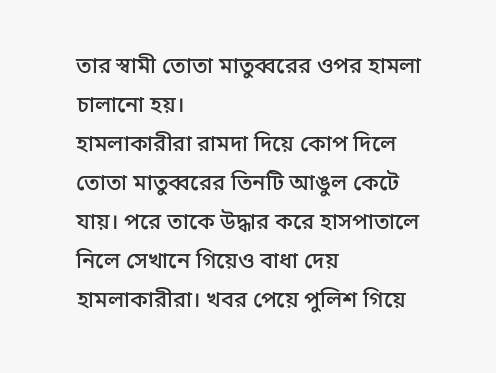তার স্বামী তোতা মাতুব্বরের ওপর হামলা চালানো হয়।
হামলাকারীরা রামদা দিয়ে কোপ দিলে তোতা মাতুব্বরের তিনটি আঙুল কেটে যায়। পরে তাকে উদ্ধার করে হাসপাতালে নিলে সেখানে গিয়েও বাধা দেয় হামলাকারীরা। খবর পেয়ে পুলিশ গিয়ে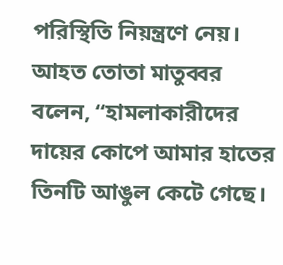পরিস্থিতি নিয়ন্ত্রণে নেয়।
আহত তোতা মাতুব্বর বলেন, “হামলাকারীদের দায়ের কোপে আমার হাতের তিনটি আঙুল কেটে গেছে।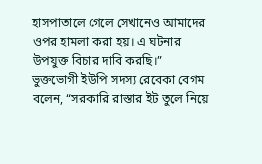হাসপাতালে গেলে সেখানেও আমাদের ওপর হামলা করা হয়। এ ঘটনার উপযুক্ত বিচার দাবি করছি।”
ভুক্তভোগী ইউপি সদস্য রেবেকা বেগম বলেন, “সরকারি রাস্তার ইট তুলে নিয়ে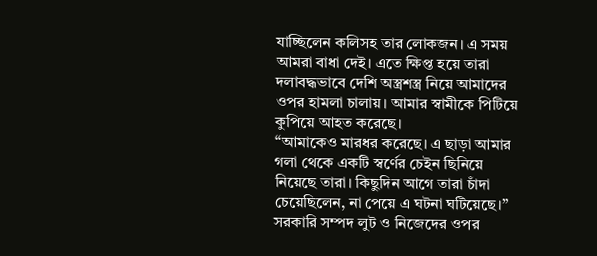যাচ্ছিলেন কলিসহ তার লোকজন। এ সময় আমরা বাধা দেই। এতে ক্ষিপ্ত হয়ে তারা দলাবদ্ধভাবে দেশি অস্ত্রশস্ত্র নিয়ে আমাদের ওপর হামলা চালায়। আমার স্বামীকে পিটিয়ে কুপিয়ে আহত করেছে।
“আমাকেও মারধর করেছে। এ ছাড়া আমার গলা থেকে একটি স্বর্ণের চেইন ছিনিয়ে নিয়েছে তারা। কিছুদিন আগে তারা চাঁদা চেয়েছিলেন, না পেয়ে এ ঘটনা ঘটিয়েছে।”
সরকারি সম্পদ লুট ও নিজেদের ওপর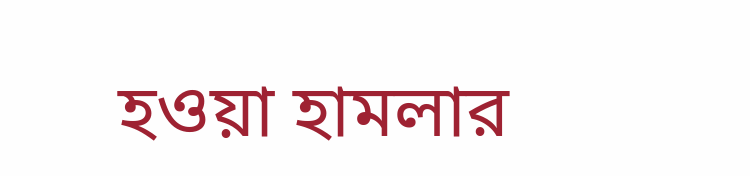হওয়া হামলার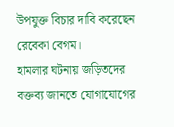উপযুক্ত বিচার দাবি করেছেন রেবেকা বেগম।
হামলার ঘটনায় জড়িতদের বক্তব্য জানতে যোগাযোগের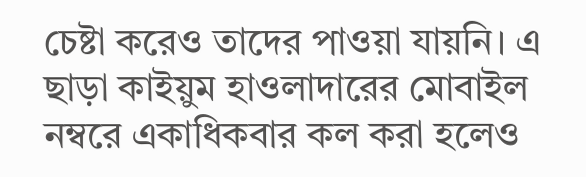চেষ্টা করেও তাদের পাওয়া যায়নি। এ ছাড়া কাইয়ুম হাওলাদারের মোবাইল নম্বরে একাধিকবার কল করা হলেও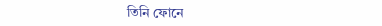তিনি ফোনে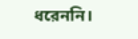ধরেননি।